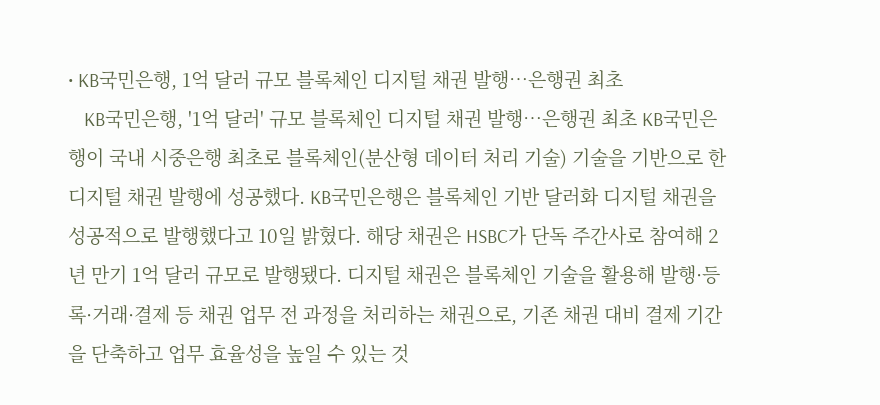• KB국민은행, 1억 달러 규모 블록체인 디지털 채권 발행…은행권 최초
    KB국민은행, '1억 달러' 규모 블록체인 디지털 채권 발행…은행권 최초 KB국민은행이 국내 시중은행 최초로 블록체인(분산형 데이터 처리 기술) 기술을 기반으로 한 디지털 채권 발행에 성공했다. KB국민은행은 블록체인 기반 달러화 디지털 채권을 성공적으로 발행했다고 10일 밝혔다. 해당 채권은 HSBC가 단독 주간사로 참여해 2년 만기 1억 달러 규모로 발행됐다. 디지털 채권은 블록체인 기술을 활용해 발행·등록·거래·결제 등 채권 업무 전 과정을 처리하는 채권으로, 기존 채권 대비 결제 기간을 단축하고 업무 효율성을 높일 수 있는 것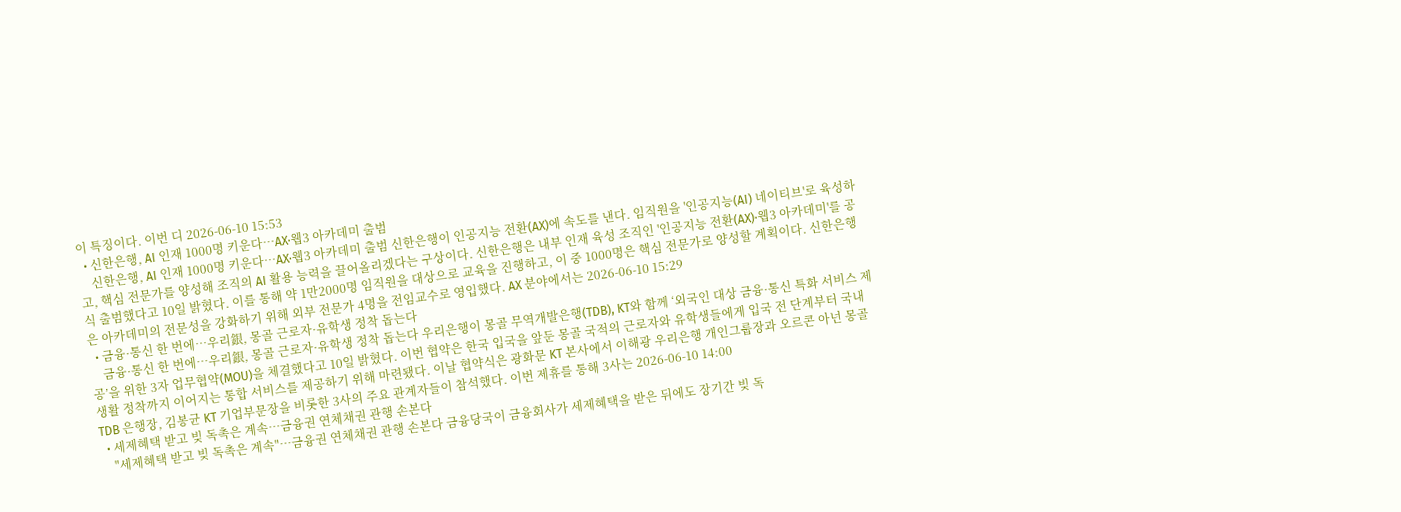이 특징이다. 이번 디 2026-06-10 15:53
  • 신한은행, AI 인재 1000명 키운다…AX·웹3 아카데미 출범
    신한은행, AI 인재 1000명 키운다…AX·웹3 아카데미 출범 신한은행이 인공지능 전환(AX)에 속도를 낸다. 임직원을 '인공지능(AI) 네이티브'로 육성하고, 핵심 전문가를 양성해 조직의 AI 활용 능력을 끌어올리겠다는 구상이다. 신한은행은 내부 인재 육성 조직인 '인공지능 전환(AX)·웹3 아카데미'를 공식 출범했다고 10일 밝혔다. 이를 통해 약 1만2000명 임직원을 대상으로 교육을 진행하고, 이 중 1000명은 핵심 전문가로 양성할 계획이다. 신한은행은 아카데미의 전문성을 강화하기 위해 외부 전문가 4명을 전임교수로 영입했다. AX 분야에서는 2026-06-10 15:29
  • 금융·통신 한 번에…우리銀, 몽골 근로자·유학생 정착 돕는다
    금융·통신 한 번에…우리銀, 몽골 근로자·유학생 정착 돕는다 우리은행이 몽골 무역개발은행(TDB), KT와 함께 ‘외국인 대상 금융·통신 특화 서비스 제공’을 위한 3자 업무협약(MOU)을 체결했다고 10일 밝혔다. 이번 협약은 한국 입국을 앞둔 몽골 국적의 근로자와 유학생들에게 입국 전 단계부터 국내 생활 정착까지 이어지는 통합 서비스를 제공하기 위해 마련됐다. 이날 협약식은 광화문 KT 본사에서 이해광 우리은행 개인그룹장과 오르콘 아넌 몽골 TDB 은행장, 김봉균 KT 기업부문장을 비롯한 3사의 주요 관계자들이 참석했다. 이번 제휴를 통해 3사는 2026-06-10 14:00
  • 세제혜택 받고 빚 독촉은 계속…금융권 연체채권 관행 손본다
    "세제혜택 받고 빚 독촉은 계속"…금융권 연체채권 관행 손본다 금융당국이 금융회사가 세제혜택을 받은 뒤에도 장기간 빚 독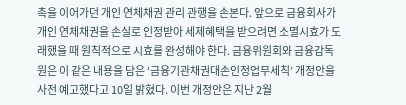촉을 이어가던 개인 연체채권 관리 관행을 손본다. 앞으로 금융회사가 개인 연체채권을 손실로 인정받아 세제혜택을 받으려면 소멸시효가 도래했을 때 원칙적으로 시효를 완성해야 한다. 금융위원회와 금융감독원은 이 같은 내용을 담은 ‘금융기관채권대손인정업무세칙’ 개정안을 사전 예고했다고 10일 밝혔다. 이번 개정안은 지난 2월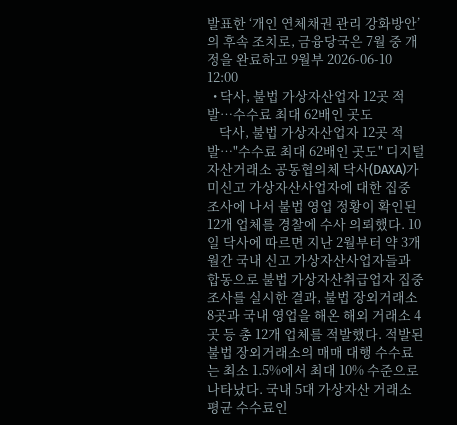발표한 ‘개인 연체채권 관리 강화방안’의 후속 조치로, 금융당국은 7월 중 개정을 완료하고 9월부 2026-06-10 12:00
  • 닥사, 불법 가상자산업자 12곳 적발…수수료 최대 62배인 곳도
    닥사, 불법 가상자산업자 12곳 적발…"수수료 최대 62배인 곳도" 디지털자산거래소 공동협의체 닥사(DAXA)가 미신고 가상자산사업자에 대한 집중 조사에 나서 불법 영업 정황이 확인된 12개 업체를 경찰에 수사 의뢰했다. 10일 닥사에 따르면 지난 2월부터 약 3개월간 국내 신고 가상자산사업자들과 합동으로 불법 가상자산취급업자 집중 조사를 실시한 결과, 불법 장외거래소 8곳과 국내 영업을 해온 해외 거래소 4곳 등 총 12개 업체를 적발했다. 적발된 불법 장외거래소의 매매 대행 수수료는 최소 1.5%에서 최대 10% 수준으로 나타났다. 국내 5대 가상자산 거래소 평균 수수료인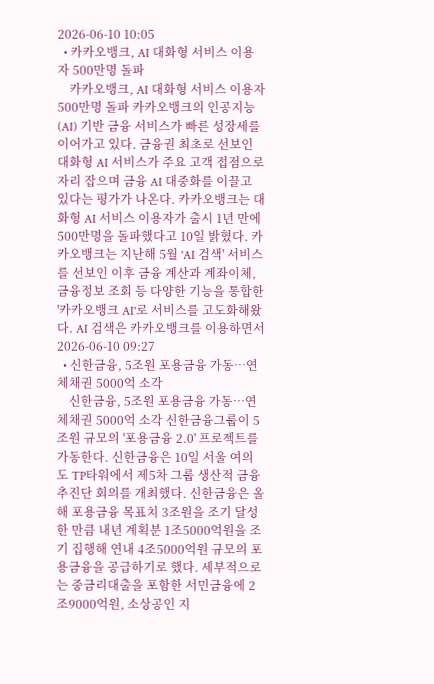2026-06-10 10:05
  • 카카오뱅크, AI 대화형 서비스 이용자 500만명 돌파
    카카오뱅크, AI 대화형 서비스 이용자 500만명 돌파 카카오뱅크의 인공지능(AI) 기반 금융 서비스가 빠른 성장세를 이어가고 있다. 금융권 최초로 선보인 대화형 AI 서비스가 주요 고객 접점으로 자리 잡으며 금융 AI 대중화를 이끌고 있다는 평가가 나온다. 카카오뱅크는 대화형 AI 서비스 이용자가 출시 1년 만에 500만명을 돌파했다고 10일 밝혔다. 카카오뱅크는 지난해 5월 'AI 검색' 서비스를 선보인 이후 금융 계산과 계좌이체, 금융정보 조회 등 다양한 기능을 통합한 '카카오뱅크 AI'로 서비스를 고도화해왔다. AI 검색은 카카오뱅크를 이용하면서 2026-06-10 09:27
  • 신한금융, 5조원 포용금융 가동…연체채권 5000억 소각
    신한금융, 5조원 포용금융 가동…연체채권 5000억 소각 신한금융그룹이 5조원 규모의 '포용금융 2.0' 프로젝트를 가동한다. 신한금융은 10일 서울 여의도 TP타워에서 제5차 그룹 생산적 금융 추진단 회의를 개최했다. 신한금융은 올해 포용금융 목표치 3조원을 조기 달성한 만큼 내년 계획분 1조5000억원을 조기 집행해 연내 4조5000억원 규모의 포용금융을 공급하기로 했다. 세부적으로는 중금리대출을 포함한 서민금융에 2조9000억원, 소상공인 지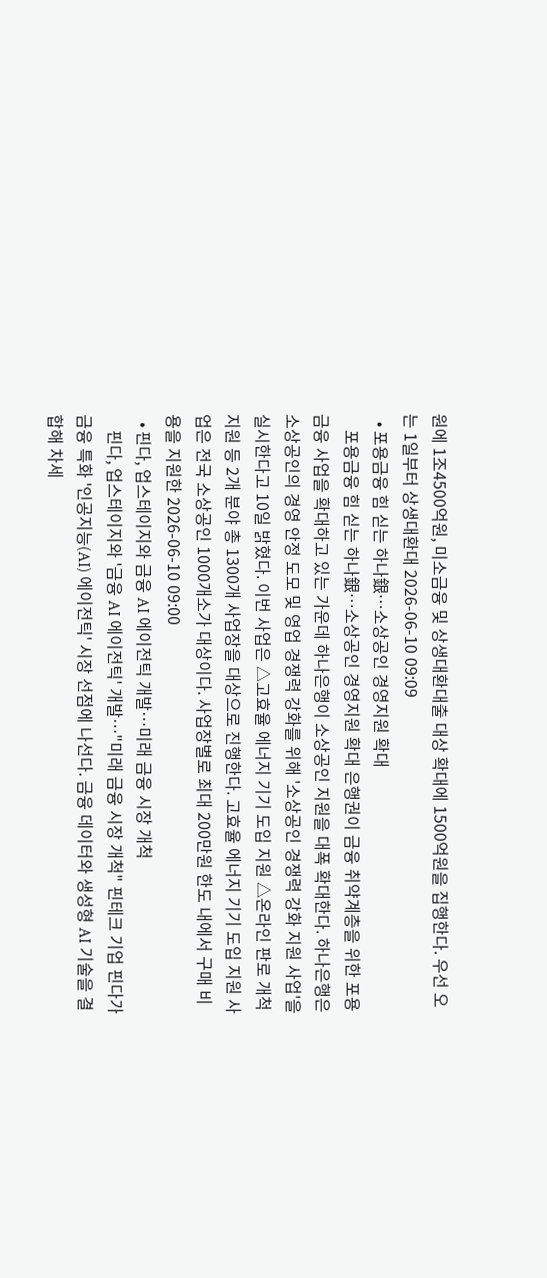원에 1조4500억원, 미소금융 및 상생대환대출 대상 확대에 1500억원을 집행한다. 우선 오는 1일부터 상생대환대 2026-06-10 09:09
  • 포용금융 힘 싣는 하나銀…소상공인 경영지원 확대
    포용금융 힘 싣는 하나銀…소상공인 경영지원 확대 은행권이 금융 취약계층을 위한 포용금융 사업을 확대하고 있는 가운데 하나은행이 소상공인 지원을 대폭 확대한다. 하나은행은 소상공인의 경영 안정 도모 및 영업 경쟁력 강화를 위해 '소상공인 경쟁력 강화 지원 사업'을 실시한다고 10일 밝혔다. 이번 사업은 △고효율 에너지 기기 도입 지원 △온라인 판로 개척 지원 등 2개 분야 총 1300개 사업장을 대상으로 진행한다. 고효율 에너지 기기 도입 지원 사업은 전국 소상공인 1000개소가 대상이다. 사업장별로 최대 200만원 한도 내에서 구매 비용을 지원한 2026-06-10 09:00
  • 핀다, 업스테이지와 금융 AI 에이전틱 개발…미래 금융 시장 개척
    핀다, 업스테이지와 '금융 AI 에이전틱' 개발…"미래 금융 시장 개척" 핀테크 기업 핀다가 금융 특화 '인공지능(AI) 에이전틱' 시장 선점에 나선다. 금융 데이터와 생성형 AI 기술을 결합해 차세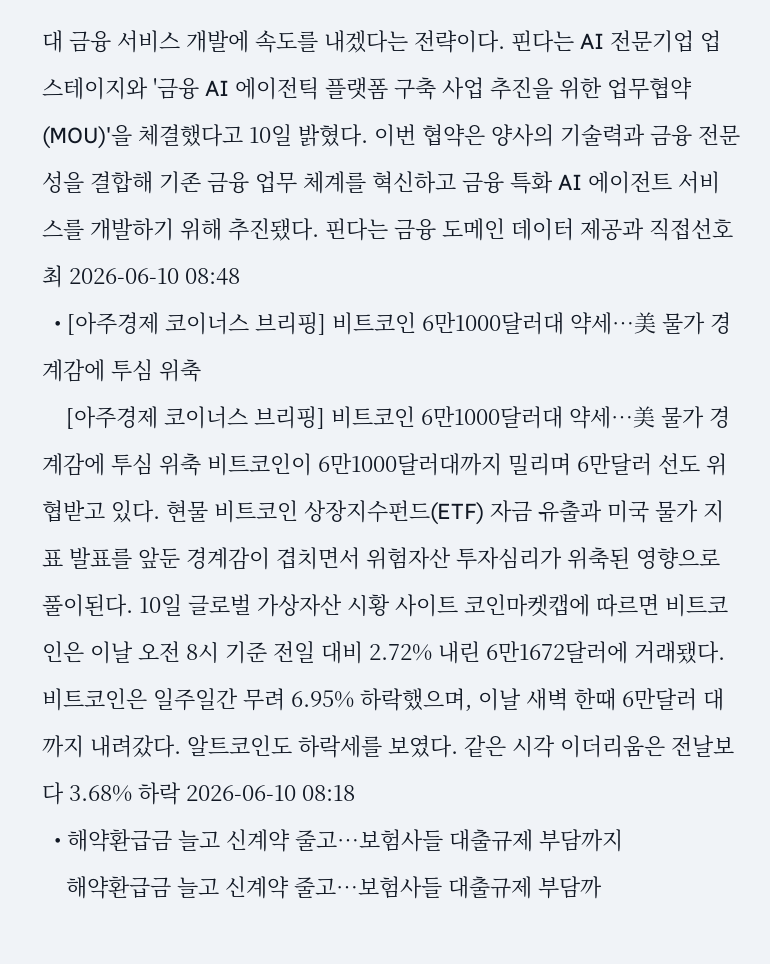대 금융 서비스 개발에 속도를 내겠다는 전략이다. 핀다는 AI 전문기업 업스테이지와 '금융 AI 에이전틱 플랫폼 구축 사업 추진을 위한 업무협약(MOU)'을 체결했다고 10일 밝혔다. 이번 협약은 양사의 기술력과 금융 전문성을 결합해 기존 금융 업무 체계를 혁신하고 금융 특화 AI 에이전트 서비스를 개발하기 위해 추진됐다. 핀다는 금융 도메인 데이터 제공과 직접선호최 2026-06-10 08:48
  • [아주경제 코이너스 브리핑] 비트코인 6만1000달러대 약세…美 물가 경계감에 투심 위축
    [아주경제 코이너스 브리핑] 비트코인 6만1000달러대 약세…美 물가 경계감에 투심 위축 비트코인이 6만1000달러대까지 밀리며 6만달러 선도 위협받고 있다. 현물 비트코인 상장지수펀드(ETF) 자금 유출과 미국 물가 지표 발표를 앞둔 경계감이 겹치면서 위험자산 투자심리가 위축된 영향으로 풀이된다. 10일 글로벌 가상자산 시황 사이트 코인마켓캡에 따르면 비트코인은 이날 오전 8시 기준 전일 대비 2.72% 내린 6만1672달러에 거래됐다. 비트코인은 일주일간 무려 6.95% 하락했으며, 이날 새벽 한때 6만달러 대까지 내려갔다. 알트코인도 하락세를 보였다. 같은 시각 이더리움은 전날보다 3.68% 하락 2026-06-10 08:18
  • 해약환급금 늘고 신계약 줄고…보험사들 대출규제 부담까지
    해약환급금 늘고 신계약 줄고…보험사들 대출규제 부담까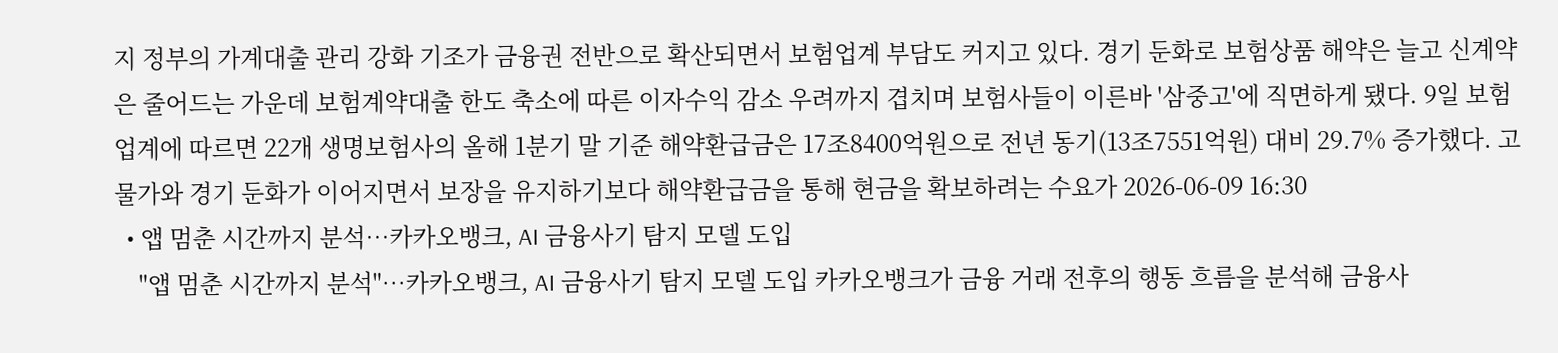지 정부의 가계대출 관리 강화 기조가 금융권 전반으로 확산되면서 보험업계 부담도 커지고 있다. 경기 둔화로 보험상품 해약은 늘고 신계약은 줄어드는 가운데 보험계약대출 한도 축소에 따른 이자수익 감소 우려까지 겹치며 보험사들이 이른바 '삼중고'에 직면하게 됐다. 9일 보험업계에 따르면 22개 생명보험사의 올해 1분기 말 기준 해약환급금은 17조8400억원으로 전년 동기(13조7551억원) 대비 29.7% 증가했다. 고물가와 경기 둔화가 이어지면서 보장을 유지하기보다 해약환급금을 통해 현금을 확보하려는 수요가 2026-06-09 16:30
  • 앱 멈춘 시간까지 분석…카카오뱅크, AI 금융사기 탐지 모델 도입
    "앱 멈춘 시간까지 분석"…카카오뱅크, AI 금융사기 탐지 모델 도입 카카오뱅크가 금융 거래 전후의 행동 흐름을 분석해 금융사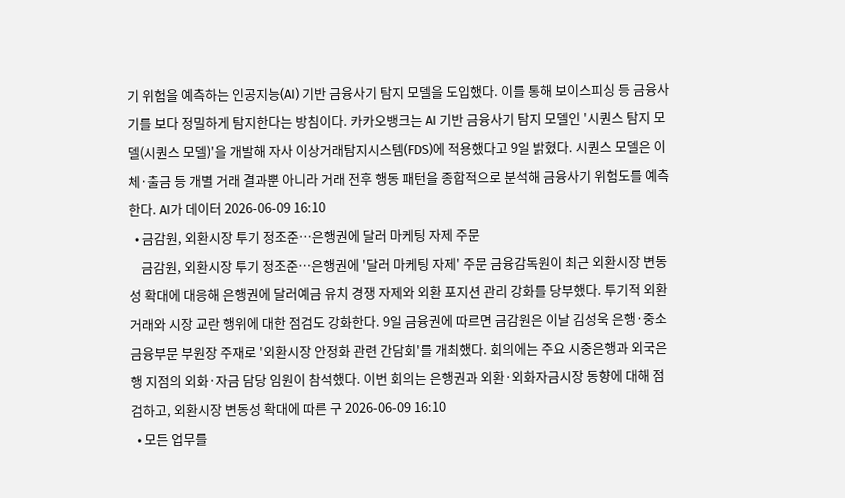기 위험을 예측하는 인공지능(AI) 기반 금융사기 탐지 모델을 도입했다. 이를 통해 보이스피싱 등 금융사기를 보다 정밀하게 탐지한다는 방침이다. 카카오뱅크는 AI 기반 금융사기 탐지 모델인 '시퀀스 탐지 모델(시퀀스 모델)'을 개발해 자사 이상거래탐지시스템(FDS)에 적용했다고 9일 밝혔다. 시퀀스 모델은 이체·출금 등 개별 거래 결과뿐 아니라 거래 전후 행동 패턴을 종합적으로 분석해 금융사기 위험도를 예측한다. AI가 데이터 2026-06-09 16:10
  • 금감원, 외환시장 투기 정조준…은행권에 달러 마케팅 자제 주문
    금감원, 외환시장 투기 정조준…은행권에 '달러 마케팅 자제' 주문 금융감독원이 최근 외환시장 변동성 확대에 대응해 은행권에 달러예금 유치 경쟁 자제와 외환 포지션 관리 강화를 당부했다. 투기적 외환거래와 시장 교란 행위에 대한 점검도 강화한다. 9일 금융권에 따르면 금감원은 이날 김성욱 은행·중소금융부문 부원장 주재로 '외환시장 안정화 관련 간담회'를 개최했다. 회의에는 주요 시중은행과 외국은행 지점의 외화·자금 담당 임원이 참석했다. 이번 회의는 은행권과 외환·외화자금시장 동향에 대해 점검하고, 외환시장 변동성 확대에 따른 구 2026-06-09 16:10
  • 모든 업무를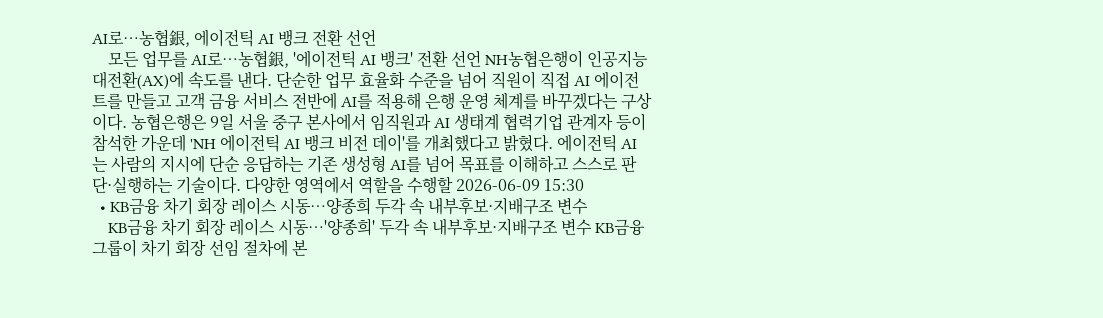AI로…농협銀, 에이전틱 AI 뱅크 전환 선언
    모든 업무를 AI로…농협銀, '에이전틱 AI 뱅크' 전환 선언 NH농협은행이 인공지능 대전환(AX)에 속도를 낸다. 단순한 업무 효율화 수준을 넘어 직원이 직접 AI 에이전트를 만들고 고객 금융 서비스 전반에 AI를 적용해 은행 운영 체계를 바꾸겠다는 구상이다. 농협은행은 9일 서울 중구 본사에서 임직원과 AI 생태계 협력기업 관계자 등이 참석한 가운데 'NH 에이전틱 AI 뱅크 비전 데이'를 개최했다고 밝혔다. 에이전틱 AI는 사람의 지시에 단순 응답하는 기존 생성형 AI를 넘어 목표를 이해하고 스스로 판단·실행하는 기술이다. 다양한 영역에서 역할을 수행할 2026-06-09 15:30
  • KB금융 차기 회장 레이스 시동…양종희 두각 속 내부후보·지배구조 변수
    KB금융 차기 회장 레이스 시동…'양종희' 두각 속 내부후보·지배구조 변수 KB금융그룹이 차기 회장 선임 절차에 본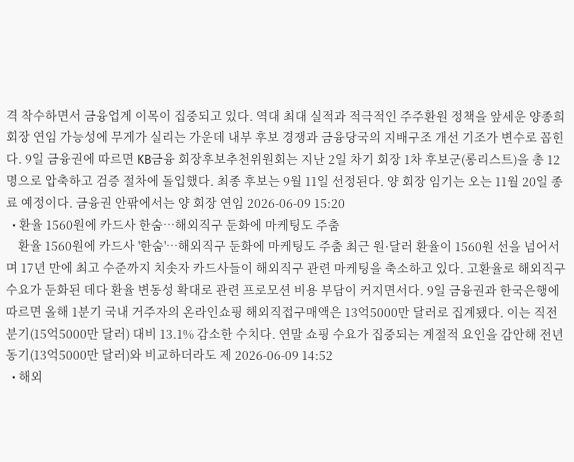격 착수하면서 금융업계 이목이 집중되고 있다. 역대 최대 실적과 적극적인 주주환원 정책을 앞세운 양종희 회장 연임 가능성에 무게가 실리는 가운데 내부 후보 경쟁과 금융당국의 지배구조 개선 기조가 변수로 꼽힌다. 9일 금융권에 따르면 KB금융 회장후보추천위원회는 지난 2일 차기 회장 1차 후보군(롱리스트)을 총 12명으로 압축하고 검증 절차에 돌입했다. 최종 후보는 9월 11일 선정된다. 양 회장 임기는 오는 11월 20일 종료 예정이다. 금융권 안팎에서는 양 회장 연임 2026-06-09 15:20
  • 환율 1560원에 카드사 한숨…해외직구 둔화에 마케팅도 주춤
    환율 1560원에 카드사 '한숨'…해외직구 둔화에 마케팅도 주춤 최근 원·달러 환율이 1560원 선을 넘어서며 17년 만에 최고 수준까지 치솟자 카드사들이 해외직구 관련 마케팅을 축소하고 있다. 고환율로 해외직구 수요가 둔화된 데다 환율 변동성 확대로 관련 프로모션 비용 부담이 커지면서다. 9일 금융권과 한국은행에 따르면 올해 1분기 국내 거주자의 온라인쇼핑 해외직접구매액은 13억5000만 달러로 집계됐다. 이는 직전 분기(15억5000만 달러) 대비 13.1% 감소한 수치다. 연말 쇼핑 수요가 집중되는 계절적 요인을 감안해 전년 동기(13억5000만 달러)와 비교하더라도 제 2026-06-09 14:52
  • 해외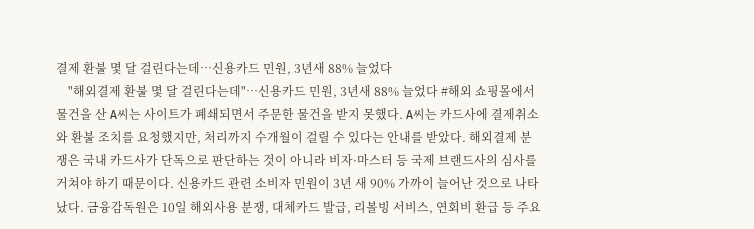결제 환불 몇 달 걸린다는데…신용카드 민원, 3년새 88% 늘었다
    "해외결제 환불 몇 달 걸린다는데"…신용카드 민원, 3년새 88% 늘었다 #해외 쇼핑몰에서 물건을 산 A씨는 사이트가 폐쇄되면서 주문한 물건을 받지 못했다. A씨는 카드사에 결제취소와 환불 조치를 요청했지만, 처리까지 수개월이 걸릴 수 있다는 안내를 받았다. 해외결제 분쟁은 국내 카드사가 단독으로 판단하는 것이 아니라 비자·마스터 등 국제 브랜드사의 심사를 거쳐야 하기 때문이다. 신용카드 관련 소비자 민원이 3년 새 90% 가까이 늘어난 것으로 나타났다. 금융감독원은 10일 해외사용 분쟁, 대체카드 발급, 리볼빙 서비스, 연회비 환급 등 주요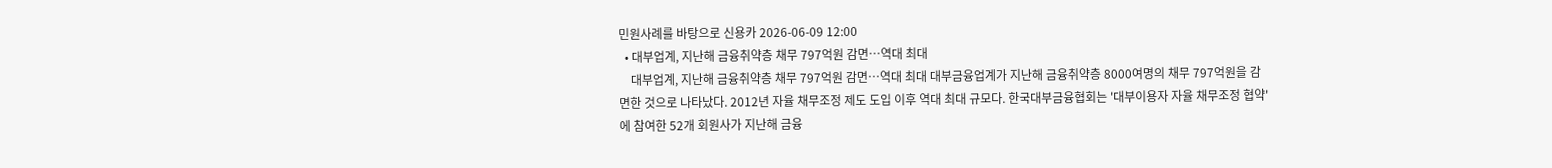민원사례를 바탕으로 신용카 2026-06-09 12:00
  • 대부업계, 지난해 금융취약층 채무 797억원 감면…역대 최대
    대부업계, 지난해 금융취약층 채무 797억원 감면…역대 최대 대부금융업계가 지난해 금융취약층 8000여명의 채무 797억원을 감면한 것으로 나타났다. 2012년 자율 채무조정 제도 도입 이후 역대 최대 규모다. 한국대부금융협회는 '대부이용자 자율 채무조정 협약'에 참여한 52개 회원사가 지난해 금융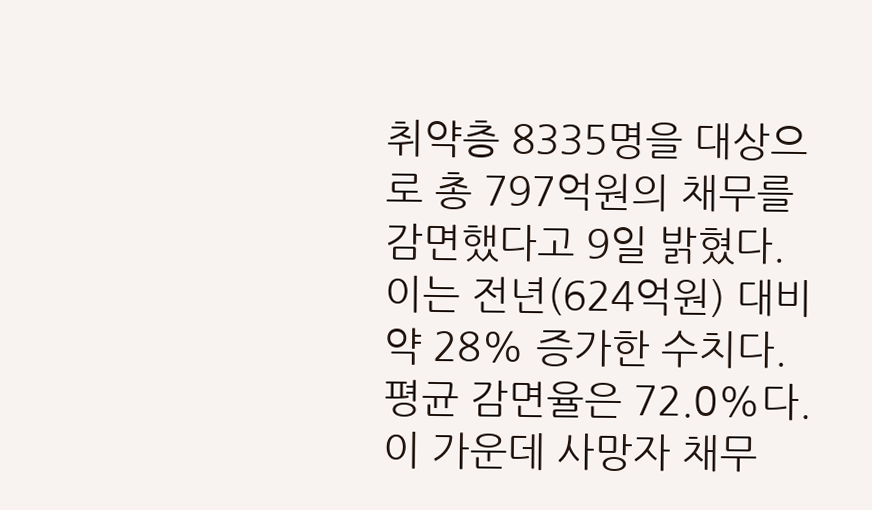취약층 8335명을 대상으로 총 797억원의 채무를 감면했다고 9일 밝혔다. 이는 전년(624억원) 대비 약 28% 증가한 수치다. 평균 감면율은 72.0%다. 이 가운데 사망자 채무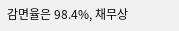감면율은 98.4%, 채무상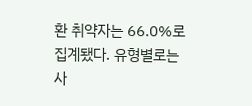환 취약자는 66.0%로 집계됐다. 유형별로는 사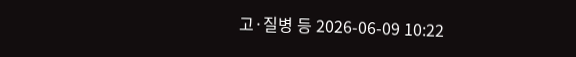고·질병 등 2026-06-09 10:22